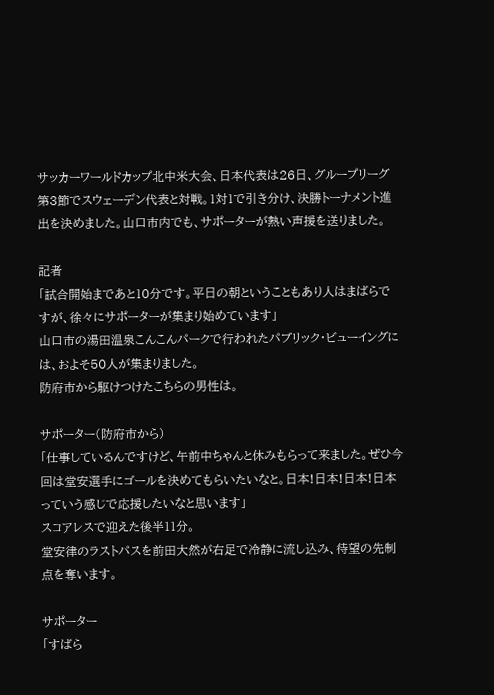サッカーワールドカップ北中米大会、日本代表は26日、グループリーグ第3節でスウェーデン代表と対戦。1対1で引き分け、決勝トーナメント進出を決めました。山口市内でも、サポーターが熱い声援を送りました。

記者
「試合開始まであと10分です。平日の朝ということもあり人はまばらですが、徐々にサポーターが集まり始めています」
山口市の湯田温泉こんこんパークで行われたパブリック・ビューイングには、およそ50人が集まりました。
防府市から駆けつけたこちらの男性は。

サポーター(防府市から)
「仕事しているんですけど、午前中ちゃんと休みもらって来ました。ぜひ今回は堂安選手にゴールを決めてもらいたいなと。日本!日本!日本!日本っていう感じで応援したいなと思います」
スコアレスで迎えた後半11分。
堂安律のラストパスを前田大然が右足で冷静に流し込み、待望の先制点を奪います。

サポーター
「すばら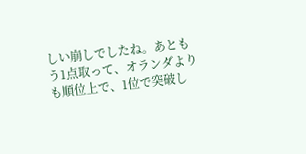しい崩しでしたね。あともう1点取って、オランダよりも順位上で、1位で突破し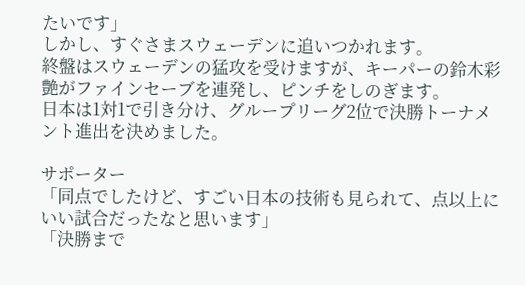たいです」
しかし、すぐさまスウェーデンに追いつかれます。
終盤はスウェーデンの猛攻を受けますが、キーパーの鈴木彩艶がファインセーブを連発し、ピンチをしのぎます。
日本は1対1で引き分け、グループリーグ2位で決勝トーナメント進出を決めました。

サポーター
「同点でしたけど、すごい日本の技術も見られて、点以上にいい試合だったなと思います」
「決勝まで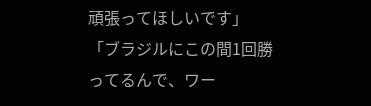頑張ってほしいです」
「ブラジルにこの間1回勝ってるんで、ワー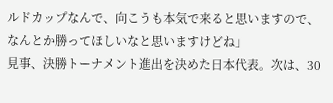ルドカップなんで、向こうも本気で来ると思いますので、なんとか勝ってほしいなと思いますけどね」
見事、決勝トーナメント進出を決めた日本代表。次は、30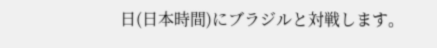日(日本時間)にブラジルと対戦します。